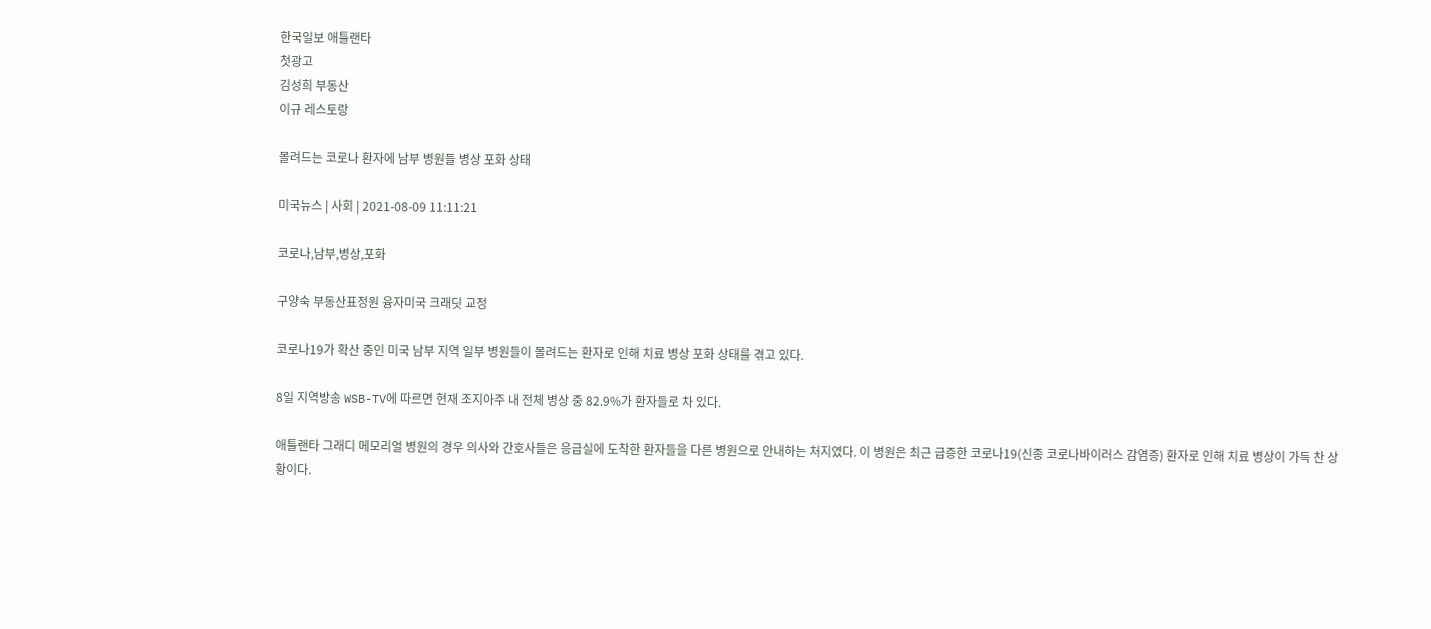한국일보 애틀랜타
첫광고
김성희 부동산
이규 레스토랑

몰려드는 코로나 환자에 남부 병원들 병상 포화 상태

미국뉴스 | 사회 | 2021-08-09 11:11:21

코로나,남부,병상,포화

구양숙 부동산표정원 융자미국 크래딧 교정

코로나19가 확산 중인 미국 남부 지역 일부 병원들이 몰려드는 환자로 인해 치료 병상 포화 상태를 겪고 있다.

8일 지역방송 WSB-TV에 따르면 현재 조지아주 내 전체 병상 중 82.9%가 환자들로 차 있다.

애틀랜타 그래디 메모리얼 병원의 경우 의사와 간호사들은 응급실에 도착한 환자들을 다른 병원으로 안내하는 처지였다. 이 병원은 최근 급증한 코로나19(신종 코로나바이러스 감염증) 환자로 인해 치료 병상이 가득 찬 상황이다.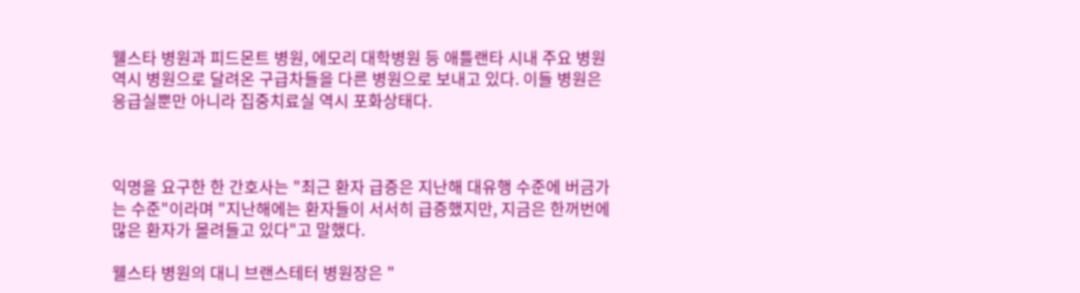웰스타 병원과 피드몬트 병원, 에모리 대학병원 등 애틀랜타 시내 주요 병원 역시 병원으로 달려온 구급차들을 다른 병원으로 보내고 있다. 이들 병원은 응급실뿐만 아니라 집중치료실 역시 포화상태다.



익명을 요구한 한 간호사는 "최근 환자 급증은 지난해 대유행 수준에 버금가는 수준"이라며 "지난해에는 환자들이 서서히 급증했지만, 지금은 한꺼번에 많은 환자가 몰려들고 있다"고 말했다.

웰스타 병원의 대니 브랜스테터 병원장은 "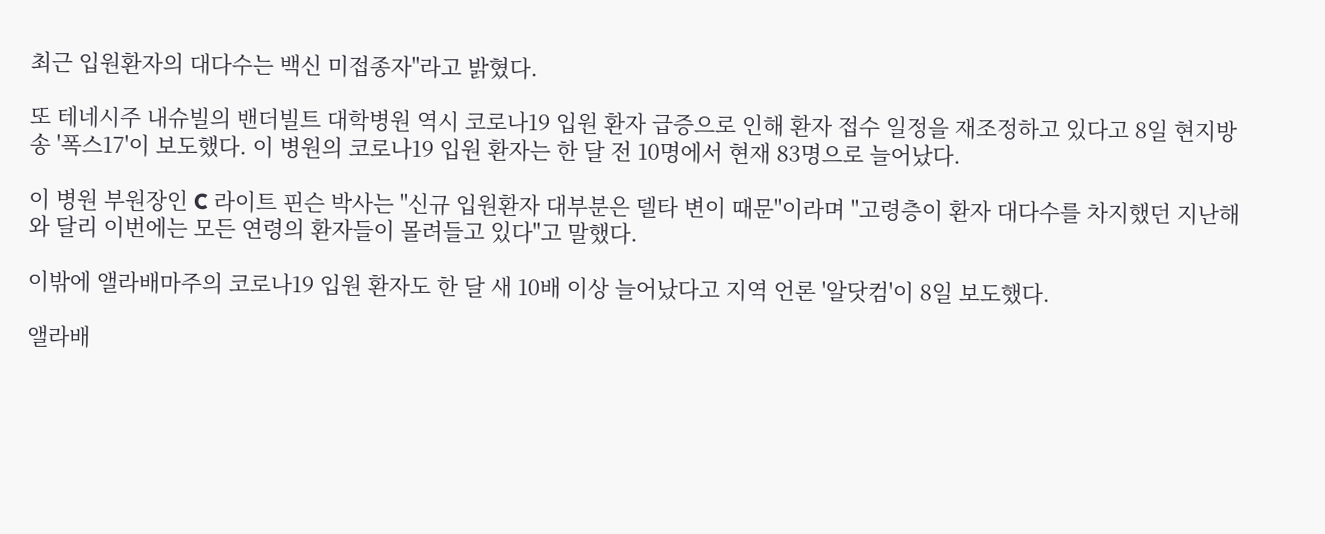최근 입원환자의 대다수는 백신 미접종자"라고 밝혔다.

또 테네시주 내슈빌의 밴더빌트 대학병원 역시 코로나19 입원 환자 급증으로 인해 환자 접수 일정을 재조정하고 있다고 8일 현지방송 '폭스17'이 보도했다. 이 병원의 코로나19 입원 환자는 한 달 전 10명에서 현재 83명으로 늘어났다.

이 병원 부원장인 C 라이트 핀슨 박사는 "신규 입원환자 대부분은 델타 변이 때문"이라며 "고령층이 환자 대다수를 차지했던 지난해와 달리 이번에는 모든 연령의 환자들이 몰려들고 있다"고 말했다.

이밖에 앨라배마주의 코로나19 입원 환자도 한 달 새 10배 이상 늘어났다고 지역 언론 '알닷컴'이 8일 보도했다.

앨라배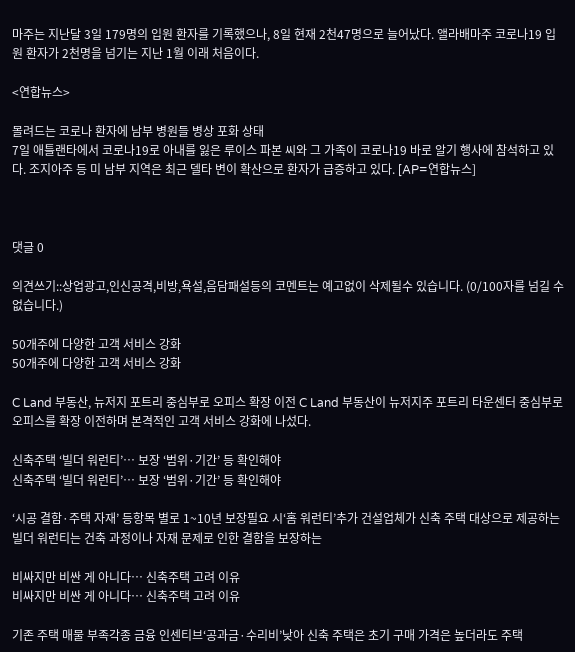마주는 지난달 3일 179명의 입원 환자를 기록했으나, 8일 현재 2천47명으로 늘어났다. 앨라배마주 코로나19 입원 환자가 2천명을 넘기는 지난 1월 이래 처음이다.

<연합뉴스>

몰려드는 코로나 환자에 남부 병원들 병상 포화 상태
7일 애틀랜타에서 코로나19로 아내를 잃은 루이스 파본 씨와 그 가족이 코로나19 바로 알기 행사에 참석하고 있다. 조지아주 등 미 남부 지역은 최근 델타 변이 확산으로 환자가 급증하고 있다. [AP=연합뉴스]



댓글 0

의견쓰기::상업광고,인신공격,비방,욕설,음담패설등의 코멘트는 예고없이 삭제될수 있습니다. (0/100자를 넘길 수 없습니다.)

50개주에 다양한 고객 서비스 강화
50개주에 다양한 고객 서비스 강화

C Land 부동산, 뉴저지 포트리 중심부로 오피스 확장 이전 C Land 부동산이 뉴저지주 포트리 타운센터 중심부로 오피스를 확장 이전하며 본격적인 고객 서비스 강화에 나섰다.

신축주택 ‘빌더 워런티’… 보장 ‘범위·기간’ 등 확인해야
신축주택 ‘빌더 워런티’… 보장 ‘범위·기간’ 등 확인해야

‘시공 결함·주택 자재’ 등항목 별로 1~10년 보장필요 시‘홈 워런티’추가 건설업체가 신축 주택 대상으로 제공하는 빌더 워런티는 건축 과정이나 자재 문제로 인한 결함을 보장하는

비싸지만 비싼 게 아니다… 신축주택 고려 이유
비싸지만 비싼 게 아니다… 신축주택 고려 이유

기존 주택 매물 부족각종 금융 인센티브‘공과금·수리비’낮아 신축 주택은 초기 구매 가격은 높더라도 주택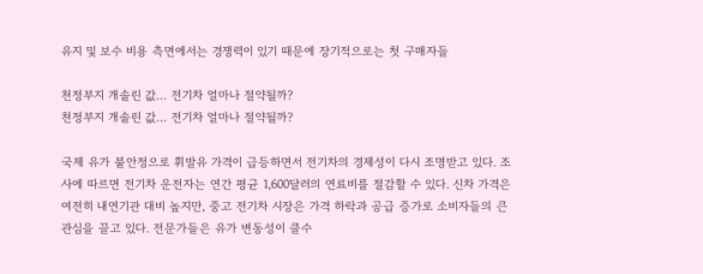유지 및 보수 비용 측면에서는 경쟁력이 있기 때문에 장기적으로는 첫 구매자들

천정부지 개솔린 값… 전기차 얼마나 절약될까?
천정부지 개솔린 값… 전기차 얼마나 절약될까?

국제 유가 불안정으로 휘발유 가격이 급등하면서 전기차의 경제성이 다시 조명받고 있다. 조사에 따르면 전기차 운전자는 연간 평균 1,600달러의 연료비를 절감할 수 있다. 신차 가격은 여전히 내연기관 대비 높지만, 중고 전기차 시장은 가격 하락과 공급 증가로 소비자들의 큰 관심을 끌고 있다. 전문가들은 유가 변동성이 클수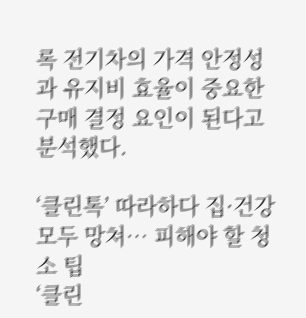록 전기차의 가격 안정성과 유지비 효율이 중요한 구매 결정 요인이 된다고 분석했다.

‘클린톡’ 따라하다 집·건강 모두 망쳐… 피해야 할 청소 팁
‘클린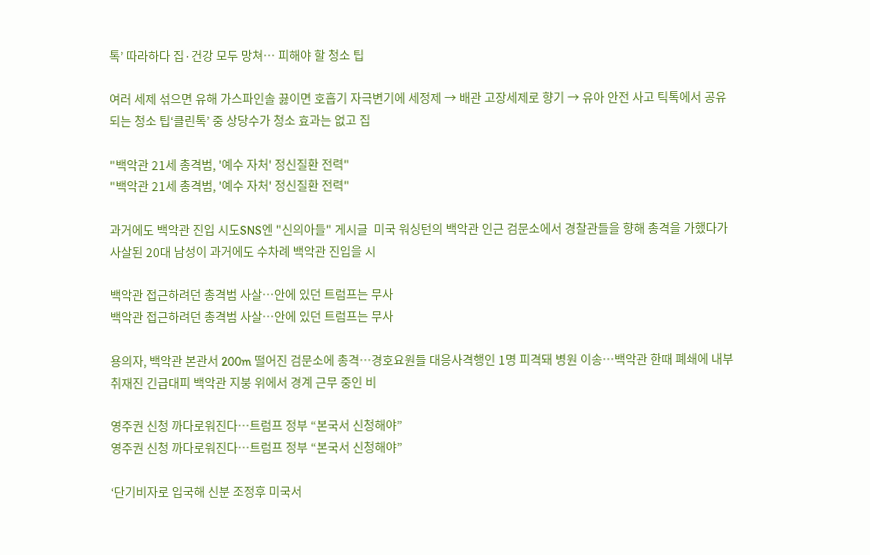톡’ 따라하다 집·건강 모두 망쳐… 피해야 할 청소 팁

여러 세제 섞으면 유해 가스파인솔 끓이면 호흡기 자극변기에 세정제 → 배관 고장세제로 향기 → 유아 안전 사고 틱톡에서 공유되는 청소 팁‘클린톡’ 중 상당수가 청소 효과는 없고 집

"백악관 21세 총격범, '예수 자처' 정신질환 전력"
"백악관 21세 총격범, '예수 자처' 정신질환 전력"

과거에도 백악관 진입 시도SNS엔 "신의아들" 게시글  미국 워싱턴의 백악관 인근 검문소에서 경찰관들을 향해 총격을 가했다가 사살된 20대 남성이 과거에도 수차례 백악관 진입을 시

백악관 접근하려던 총격범 사살…안에 있던 트럼프는 무사
백악관 접근하려던 총격범 사살…안에 있던 트럼프는 무사

용의자, 백악관 본관서 200m 떨어진 검문소에 총격…경호요원들 대응사격행인 1명 피격돼 병원 이송…백악관 한때 폐쇄에 내부 취재진 긴급대피 백악관 지붕 위에서 경계 근무 중인 비

영주권 신청 까다로워진다…트럼프 정부 “본국서 신청해야”
영주권 신청 까다로워진다…트럼프 정부 “본국서 신청해야”

‘단기비자로 입국해 신분 조정후 미국서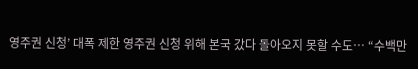영주권 신청’ 대폭 제한 영주권 신청 위해 본국 갔다 돌아오지 못할 수도… “수백만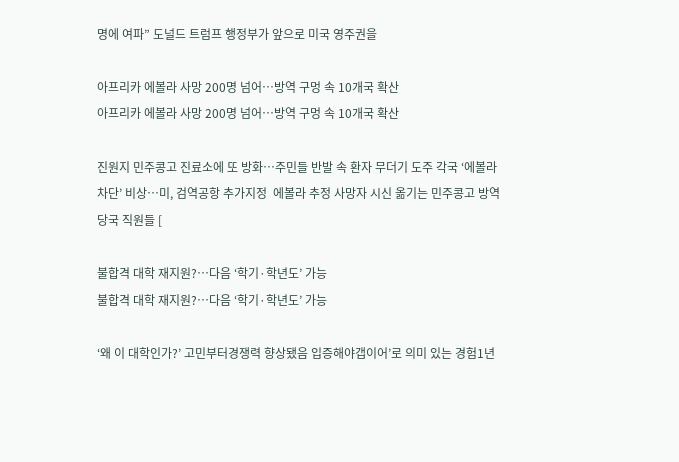명에 여파” 도널드 트럼프 행정부가 앞으로 미국 영주권을

아프리카 에볼라 사망 200명 넘어…방역 구멍 속 10개국 확산
아프리카 에볼라 사망 200명 넘어…방역 구멍 속 10개국 확산

진원지 민주콩고 진료소에 또 방화…주민들 반발 속 환자 무더기 도주 각국 ‘에볼라 차단’ 비상…미, 검역공항 추가지정  에볼라 추정 사망자 시신 옮기는 민주콩고 방역당국 직원들 [

불합격 대학 재지원?…다음 ‘학기·학년도’ 가능
불합격 대학 재지원?…다음 ‘학기·학년도’ 가능

‘왜 이 대학인가?’ 고민부터경쟁력 향상됐음 입증해야갭이어’로 의미 있는 경험1년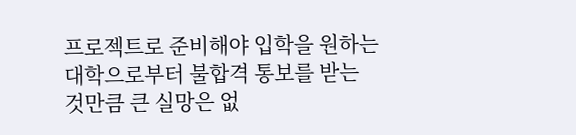프로젝트로 준비해야 입학을 원하는 대학으로부터 불합격 통보를 받는 것만큼 큰 실망은 없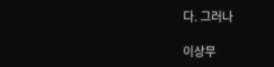다. 그러나

이상무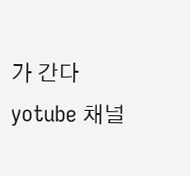가 간다 yotube 채널